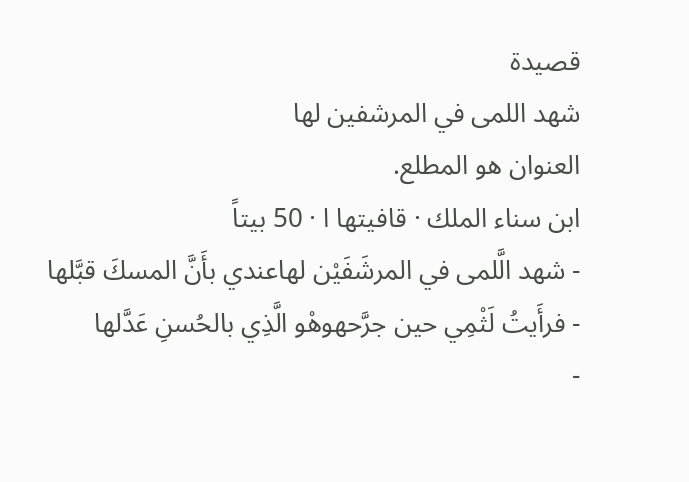قصيدة
شهد اللمى في المرشفين لها
العنوان هو المطلع.
ابن سناء الملك · قافيتها ا · 50 بيتاً
- شهد الَّلمى في المرشَفَيْن لهاعندي بأَنَّ المسكَ قبَّلها
- فرأَيتُ لَثْمِي حين جرَّحهوهْو الَّذِي بالحُسنِ عَدَّلها
-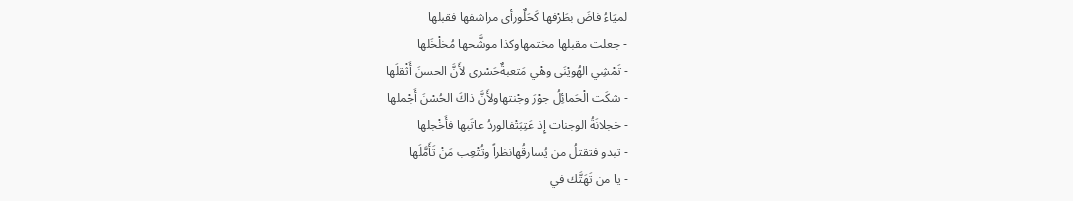لميَاءُ فاضَ بطَرْفها كَحَلٌورأى مراشفها فقبلها
- جعلت مقبلها مختمهاوكذا موشَّحها مُخلْخَلها
- تَمْشِي الهُويْنَى وهْي مَتعبةٌحَسْرى لأَنَّ الحسنَ أَثْقلَها
- شكَت الْحَمائِلُ جوْرَ وجْنتهاولأَنَّ ذاكَ الحُسْنَ أَجْملها
- خجلانَةُ الوجنات إِذ عَتِبَتْفالوردُ عاتَبها فأَخْجلها
- تبدو فتقتلُ من يُسارقُهانظراً وتُتْعِب مَنْ تَأَمَّلَها
- يا من تَهَتَّك في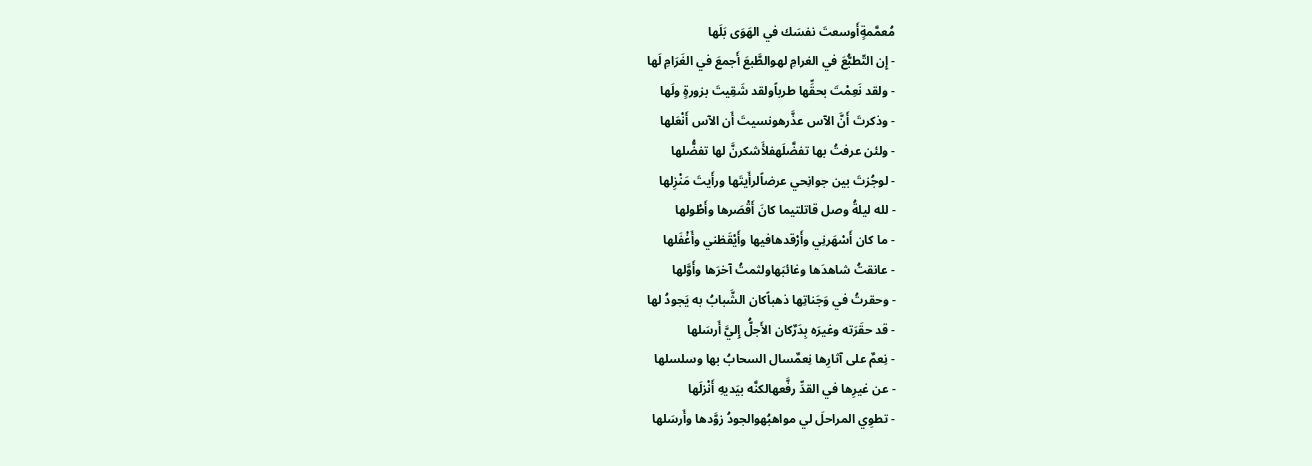مُعمَّمةٍأَوسعتَ نفسَك في الهَوَى بَلَها
- إِن التّطبُّعَ في الغرامِ لهوالطَّبعَ أَجمعَ في الغَرَامِ لَها
- ولقد نَعِمْتَ بحقِّها طرباًولقد شَقِيتَ بزورةٍ ولَها
- وذكرتَ أَنَّ الآس عذَّرهونسيتَ أَن الآس أَنْعَلها
- ولئن عرفتُ بها تفضَّلَهفلأَشكرنَّ لها تفضُّلها
- لوجُزتَ بين جوانِحي عرضاًلرأَيتَها ورأَيتَ مَنْزِلها
- لله ليلةُ وصل قاتلتيما كانَ أَقْصَرها وأَطْولها
- ما كان أَسْهَرنِي وأَرْقدهافيها وأَيْقَظني وأَغْفَلها
- عانقتُ شاهدَها وغائبَهاولثمتُ آخرَها وأَوَّلها
- وحقرتُ في وَجَناتِها ذهباًكان الشَّبابُ به يَجودُ لها
- قد حقَرَته وغيرَه بِدَرٌكان الأَجلُّ إِليَّ أَرسَلها
- نِعمٌ على آثارِها نِعمٌسال السحابُ بها وسلسلها
- عن غيرِها في القدِّ رفَّعهالكنَّه بيَديهِ أَنْزلَها
- تطوِي المراحلَ لي مواهبُهوالجودُ زوَّدها وأَرسَلها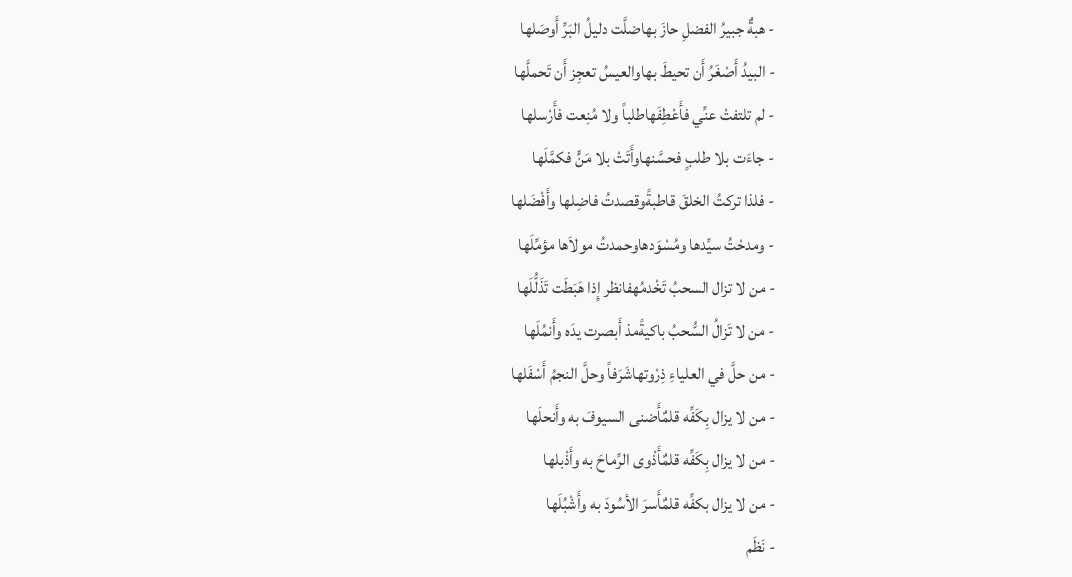- هبةٌ جبيرُ الفضلِ حازَ بهاضلَّت دليلُ البَرِّ أَوصَلها
- البيدُ أَصْغَرُ أَن تحيطَ بهاوالعيسُ تعجِز أَن تَحملَّها
- لم تلتفتْ عنِّي فأَعْطِفَهاطلباً ولا مُنِعت فأَرْسلها
- جاءَت بلا طلبٍ فحسَّنهاوأَتَتْ بلا مَنٍّ فكمَّلَها
- فلذا تركتُ الخلقَ قاطبةًوقصدتُ فاضِلها وأَفْضَلها
- ومدحْتُ سيِّدها ومُسْوَدهاوحمدتُ مولاَها مؤمِّلَها
- من لا تزال السحبُ تَخْدمُهفانظر إِذا هَبَطَت تَذَلُّلَها
- من لا تَزالُ السُّحبُ باكيةًمذ أَبصرت يدَه وأَنمُلَها
- من حلَّ في العلياءِ ذِرْوتهاشَرَفاً وحلَّ النجمُ أَسْفَلها
- من لا يزال بِكَفِّه قلمٌأَضنى السيوفَ به وأَنحلَها
- من لا يزال بِكَفِّه قلمٌأَذْوى الرِّماحَ به وأَذْبلها
- من لا يزال بكفِّه قلمٌأَسرَ الأسُودَ به وأَشْبُلَها
- نَظَم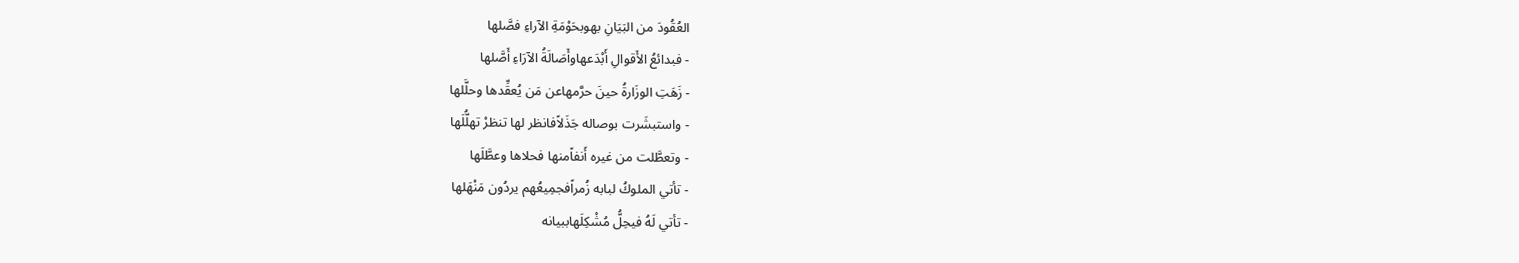العُقُودَ من البَيَانِ بهوبحَوْمَةِ الآراءِ فصَّلها
- فبدائعُ الأَقوالِ أَبْدَعهاوأَصَالَةُ الآرَاءِ أَصَّلها
- زَهَتِ الوزَارةُ حينَ حرَّمهاعن مَن يُعقِّدها وحلَّلها
- واستبشَرت بوصاله جَذَلاًفانظر لها تنظرْ تهلُّلَها
- وتعطَّلت من غيره أَنفاًمنها فحلاها وعطَّلَها
- تأتي الملوكُ لبابه زُمراًفجمِيعُهم يردُون مَنْهَلها
- تأتي لَهُ فيحِلُّ مُشْكِلَهاببيانه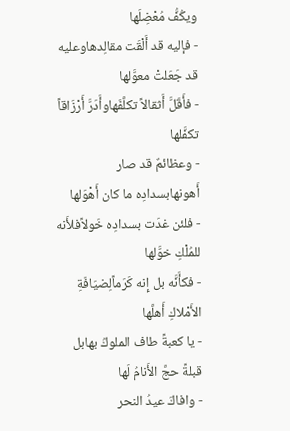ويكُفُّ مُعْضِلَها
- فإليه قد أَلْقَت مقالِدهاوعليه قد جَعَلتْ معوَّلها
- فأَقَلَّ أَثقالاً تكلَّفَهاوأَدَرَّ أَرْزَاقاً تكفَّلها
- وعظائمٌ قد صار أَهونهابسدادِه ما كان أَهْوَلها
- فلئن غدَت بسدادِه خَولاًفلأَنه للمُلْكِ خوَّلها
- فكأَنَّه بل إِنه كَرَماًلِضيَافَةِ الأَمْلاكِ أَهلَّها
- يا كعبةً طاف الملوكُ بهابل قبلةً حجَّ الأَنامُ لَها
- وافاكَ عيدُ النحر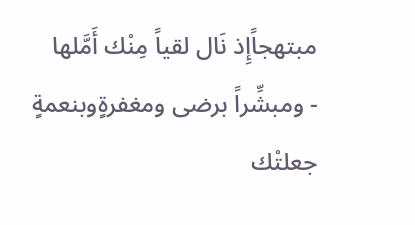مبتهجاًإِذ نَال لقياً مِنْك أَمَّلها
- ومبشِّراً برضى ومغفرةٍوبنعمةٍ جعلتْك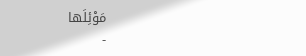مَوْئِلَها
-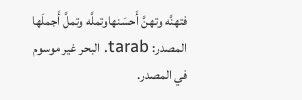فتهنَّه وتهنَّ أَحسَنهاوتملَّه وتملَّ أَجملَها
المصدر: tarab. البحر غير موسوم في المصدر.